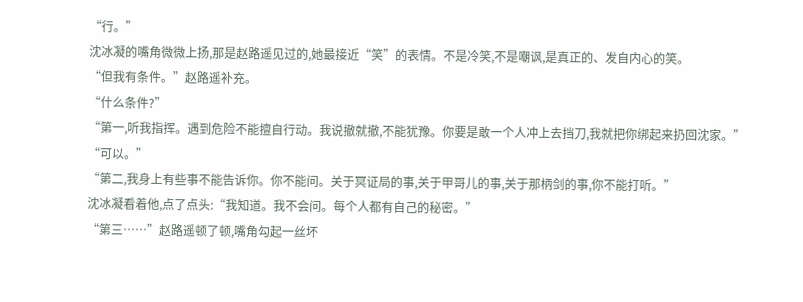“行。”
沈冰凝的嘴角微微上扬,那是赵路遥见过的,她最接近“笑”的表情。不是冷笑,不是嘲讽,是真正的、发自内心的笑。
“但我有条件。”赵路遥补充。
“什么条件?”
“第一,听我指挥。遇到危险不能擅自行动。我说撤就撤,不能犹豫。你要是敢一个人冲上去挡刀,我就把你绑起来扔回沈家。”
“可以。”
“第二,我身上有些事不能告诉你。你不能问。关于冥证局的事,关于甲哥儿的事,关于那柄剑的事,你不能打听。”
沈冰凝看着他,点了点头:“我知道。我不会问。每个人都有自己的秘密。”
“第三……”赵路遥顿了顿,嘴角勾起一丝坏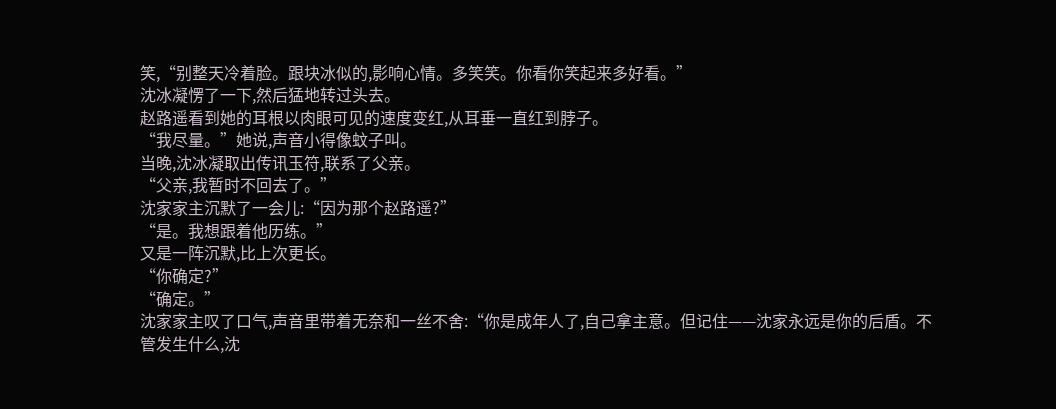笑,“别整天冷着脸。跟块冰似的,影响心情。多笑笑。你看你笑起来多好看。”
沈冰凝愣了一下,然后猛地转过头去。
赵路遥看到她的耳根以肉眼可见的速度变红,从耳垂一直红到脖子。
“我尽量。”她说,声音小得像蚊子叫。
当晚,沈冰凝取出传讯玉符,联系了父亲。
“父亲,我暂时不回去了。”
沈家家主沉默了一会儿:“因为那个赵路遥?”
“是。我想跟着他历练。”
又是一阵沉默,比上次更长。
“你确定?”
“确定。”
沈家家主叹了口气,声音里带着无奈和一丝不舍:“你是成年人了,自己拿主意。但记住——沈家永远是你的后盾。不管发生什么,沈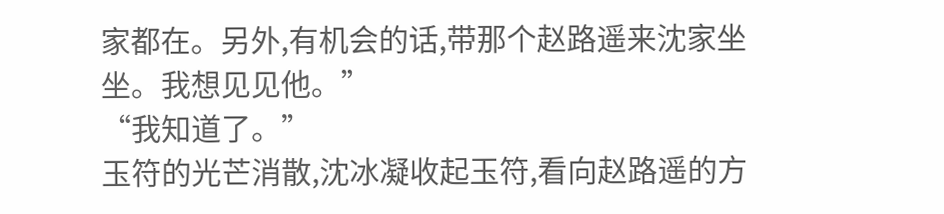家都在。另外,有机会的话,带那个赵路遥来沈家坐坐。我想见见他。”
“我知道了。”
玉符的光芒消散,沈冰凝收起玉符,看向赵路遥的方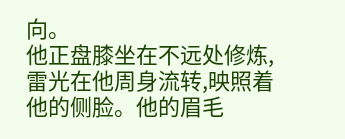向。
他正盘膝坐在不远处修炼,雷光在他周身流转,映照着他的侧脸。他的眉毛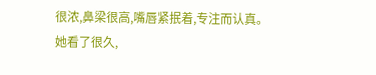很浓,鼻梁很高,嘴唇紧抿着,专注而认真。
她看了很久,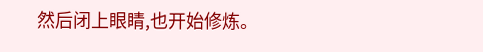然后闭上眼睛,也开始修炼。